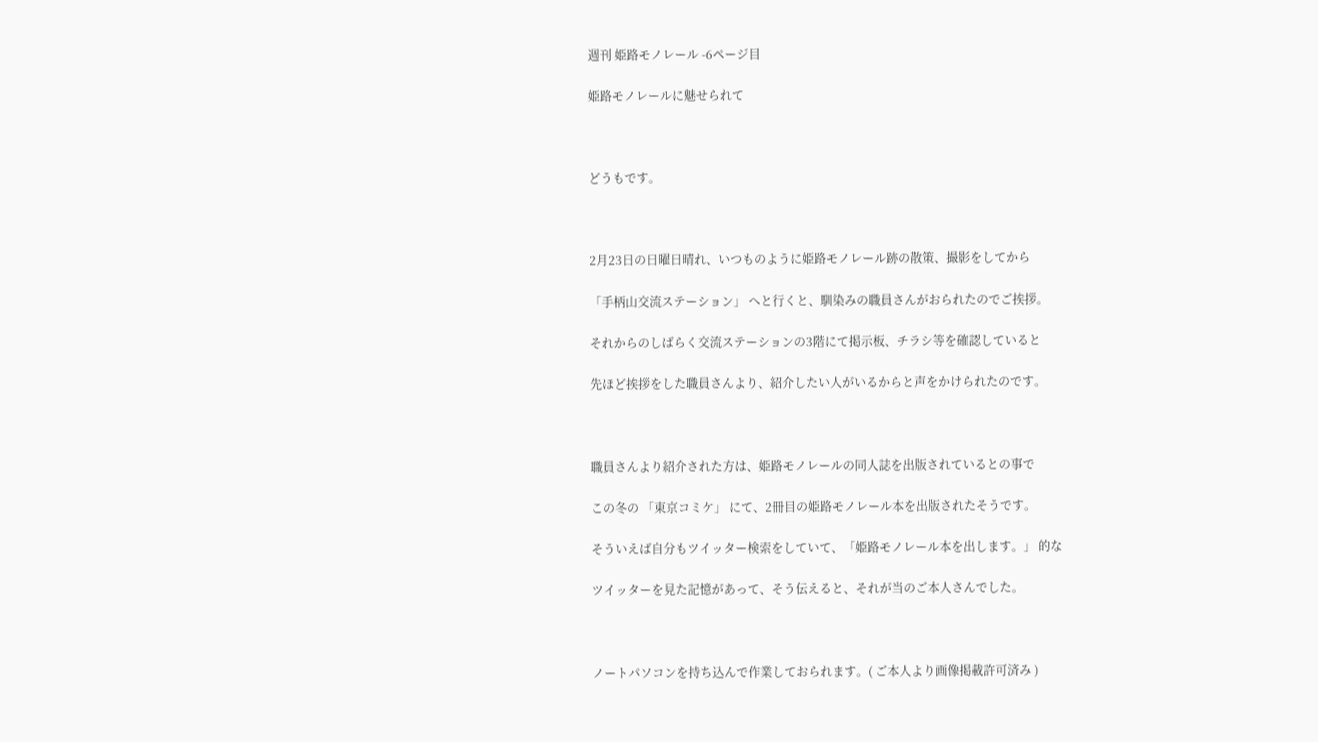週刊 姫路モノレール -6ページ目

姫路モノレールに魅せられて



どうもです。



2月23日の日曜日晴れ、いつものように姫路モノレール跡の散策、撮影をしてから

「手柄山交流ステーション」 へと行くと、馴染みの職員さんがおられたのでご挨拶。

それからのしばらく交流ステーションの3階にて掲示板、チラシ等を確認していると

先ほど挨拶をした職員さんより、紹介したい人がいるからと声をかけられたのです。



職員さんより紹介された方は、姫路モノレールの同人誌を出版されているとの事で

この冬の 「東京コミケ」 にて、2冊目の姫路モノレール本を出版されたそうです。

そういえば自分もツイッター検索をしていて、「姫路モノレール本を出します。」 的な

ツイッターを見た記憶があって、そう伝えると、それが当のご本人さんでした。



ノートパソコンを持ち込んで作業しておられます。( ご本人より画像掲載許可済み )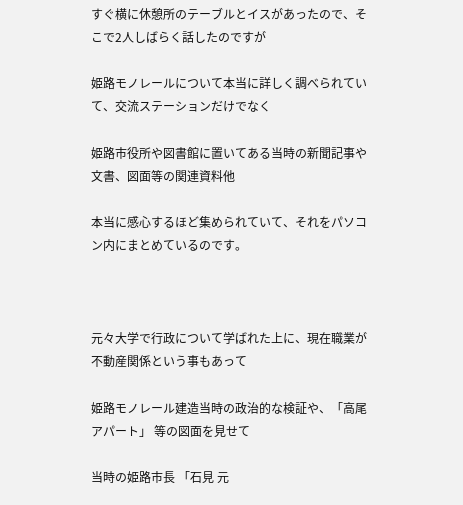すぐ横に休憩所のテーブルとイスがあったので、そこで2人しばらく話したのですが

姫路モノレールについて本当に詳しく調べられていて、交流ステーションだけでなく

姫路市役所や図書館に置いてある当時の新聞記事や文書、図面等の関連資料他

本当に感心するほど集められていて、それをパソコン内にまとめているのです。



元々大学で行政について学ばれた上に、現在職業が不動産関係という事もあって

姫路モノレール建造当時の政治的な検証や、「高尾アパート」 等の図面を見せて

当時の姫路市長 「石見 元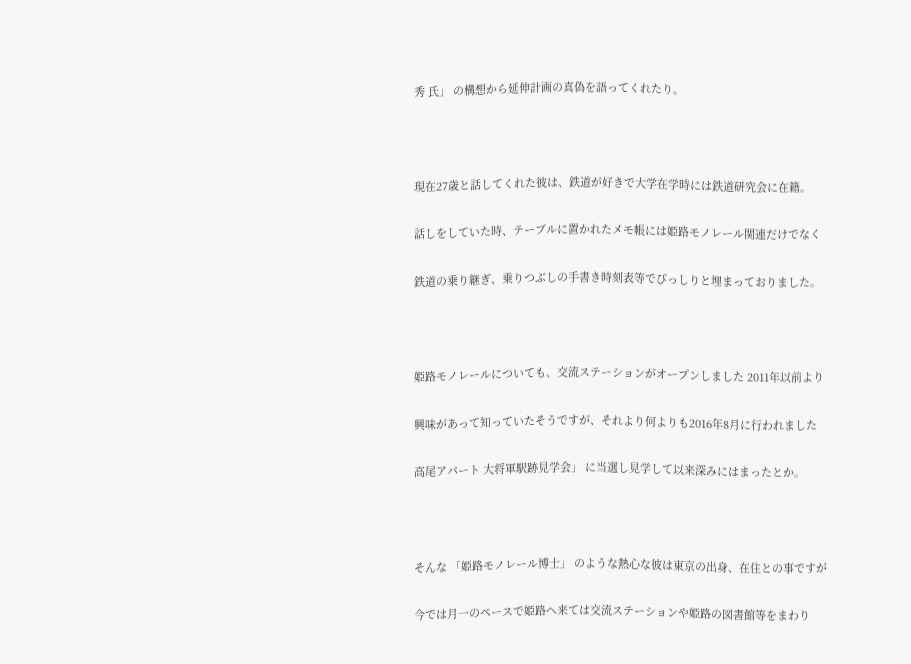秀 氏」 の構想から延伸計画の真偽を語ってくれたり。



現在27歳と話してくれた彼は、鉄道が好きで大学在学時には鉄道研究会に在籍。

話しをしていた時、テーブルに置かれたメモ帳には姫路モノレール関連だけでなく

鉄道の乗り継ぎ、乗りつぶしの手書き時刻表等でびっしりと埋まっておりました。



姫路モノレールについても、交流ステーションがオープンしました 2011年以前より

興味があって知っていたそうですが、それより何よりも2016年8月に行われました

高尾アパート 大将軍駅跡見学会」 に当選し見学して以来深みにはまったとか。



そんな 「姫路モノレール博士」 のような熱心な彼は東京の出身、在住との事ですが

今では月一のペースで姫路へ来ては交流ステーションや姫路の図書館等をまわり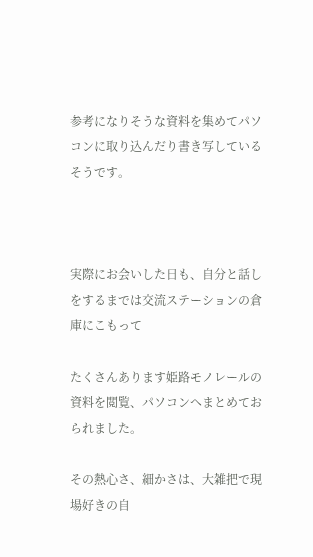参考になりそうな資料を集めてパソコンに取り込んだり書き写しているそうです。



実際にお会いした日も、自分と話しをするまでは交流ステーションの倉庫にこもって

たくさんあります姫路モノレールの資料を閲覧、パソコンへまとめておられました。

その熱心さ、細かさは、大雑把で現場好きの自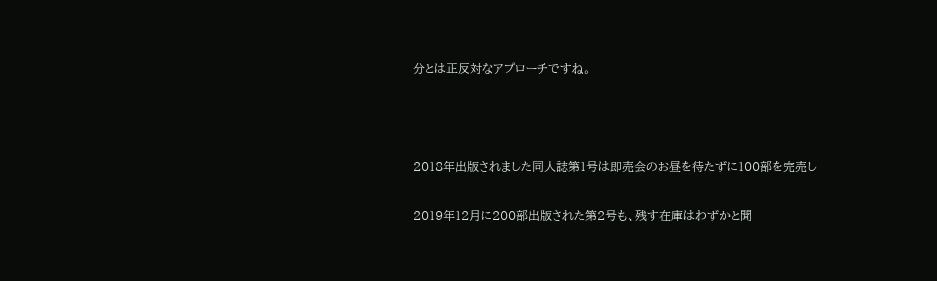分とは正反対なアプローチですね。



2018年出版されました同人誌第1号は即売会のお昼を待たずに100部を完売し

2019年12月に200部出版された第2号も、残す在庫はわずかと聞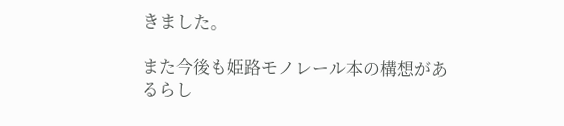きました。

また今後も姫路モノレール本の構想があるらし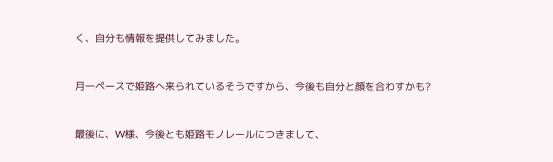く、自分も情報を提供してみました。



月一ペースで姫路へ来られているそうですから、今後も自分と顔を合わすかも?



最後に、W様、今後とも姫路モノレールにつきまして、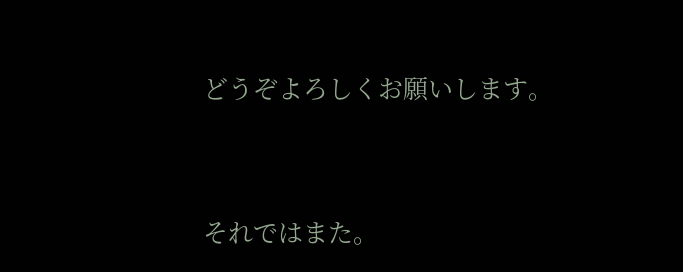どうぞよろしくお願いします。



それではまた。